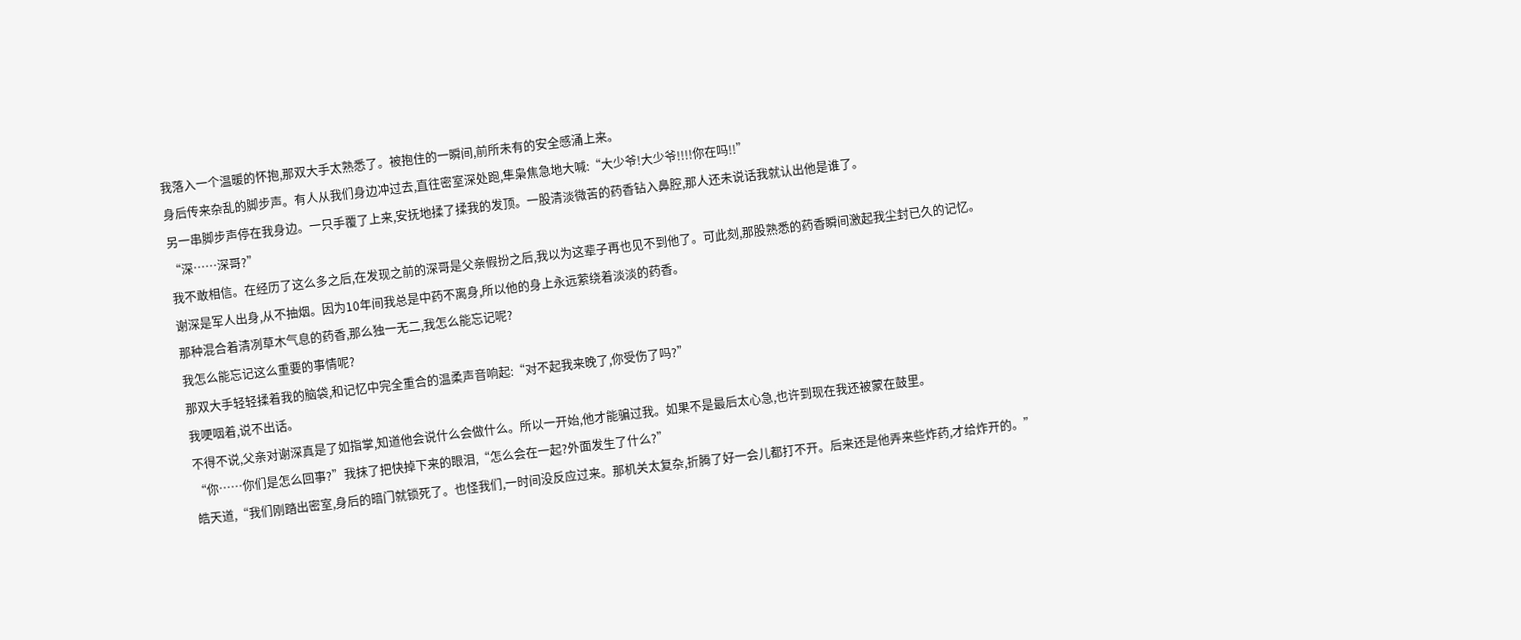我落入一个温暖的怀抱,那双大手太熟悉了。被抱住的一瞬间,前所未有的安全感涌上来。
身后传来杂乱的脚步声。有人从我们身边冲过去,直往密室深处跑,隼枭焦急地大喊:“大少爷!大少爷!!!!你在吗!!”
另一串脚步声停在我身边。一只手覆了上来,安抚地揉了揉我的发顶。一股清淡微苦的药香钻入鼻腔,那人还未说话我就认出他是谁了。
“深……深哥?”
我不敢相信。在经历了这么多之后,在发现之前的深哥是父亲假扮之后,我以为这辈子再也见不到他了。可此刻,那股熟悉的药香瞬间激起我尘封已久的记忆。
谢深是军人出身,从不抽烟。因为10年间我总是中药不离身,所以他的身上永远萦绕着淡淡的药香。
那种混合着清冽草木气息的药香,那么独一无二,我怎么能忘记呢?
我怎么能忘记这么重要的事情呢?
那双大手轻轻揉着我的脑袋,和记忆中完全重合的温柔声音响起:“对不起我来晚了,你受伤了吗?”
我哽咽着,说不出话。
不得不说,父亲对谢深真是了如指掌,知道他会说什么会做什么。所以一开始,他才能骗过我。如果不是最后太心急,也许到现在我还被蒙在鼓里。
“你……你们是怎么回事?”我抹了把快掉下来的眼泪,“怎么会在一起?外面发生了什么?”
皓天道,“我们刚踏出密室,身后的暗门就锁死了。也怪我们,一时间没反应过来。那机关太复杂,折腾了好一会儿都打不开。后来还是他弄来些炸药,才给炸开的。”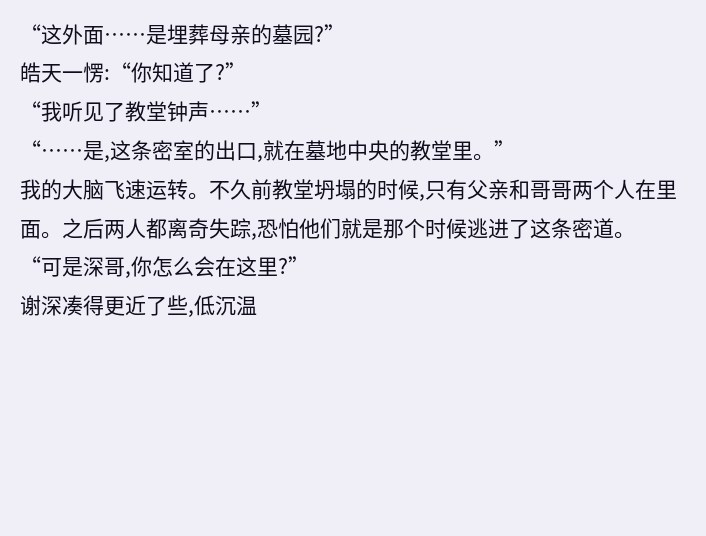“这外面……是埋葬母亲的墓园?”
皓天一愣:“你知道了?”
“我听见了教堂钟声……”
“……是,这条密室的出口,就在墓地中央的教堂里。”
我的大脑飞速运转。不久前教堂坍塌的时候,只有父亲和哥哥两个人在里面。之后两人都离奇失踪,恐怕他们就是那个时候逃进了这条密道。
“可是深哥,你怎么会在这里?”
谢深凑得更近了些,低沉温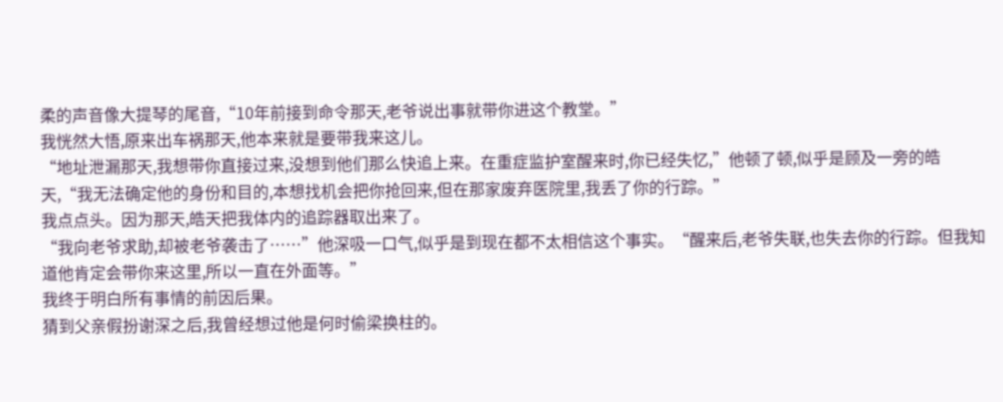柔的声音像大提琴的尾音,“10年前接到命令那天,老爷说出事就带你进这个教堂。”
我恍然大悟,原来出车祸那天,他本来就是要带我来这儿。
“地址泄漏那天,我想带你直接过来,没想到他们那么快追上来。在重症监护室醒来时,你已经失忆,”他顿了顿,似乎是顾及一旁的皓天,“我无法确定他的身份和目的,本想找机会把你抢回来,但在那家废弃医院里,我丢了你的行踪。”
我点点头。因为那天,皓天把我体内的追踪器取出来了。
“我向老爷求助,却被老爷袭击了……”他深吸一口气,似乎是到现在都不太相信这个事实。“醒来后,老爷失联,也失去你的行踪。但我知道他肯定会带你来这里,所以一直在外面等。”
我终于明白所有事情的前因后果。
猜到父亲假扮谢深之后,我曾经想过他是何时偷梁换柱的。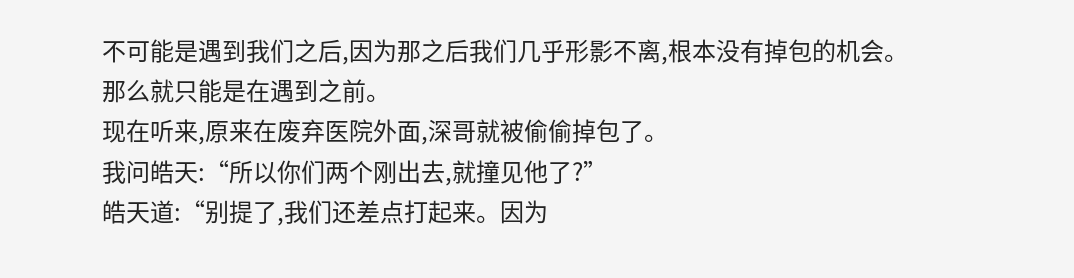不可能是遇到我们之后,因为那之后我们几乎形影不离,根本没有掉包的机会。
那么就只能是在遇到之前。
现在听来,原来在废弃医院外面,深哥就被偷偷掉包了。
我问皓天:“所以你们两个刚出去,就撞见他了?”
皓天道:“别提了,我们还差点打起来。因为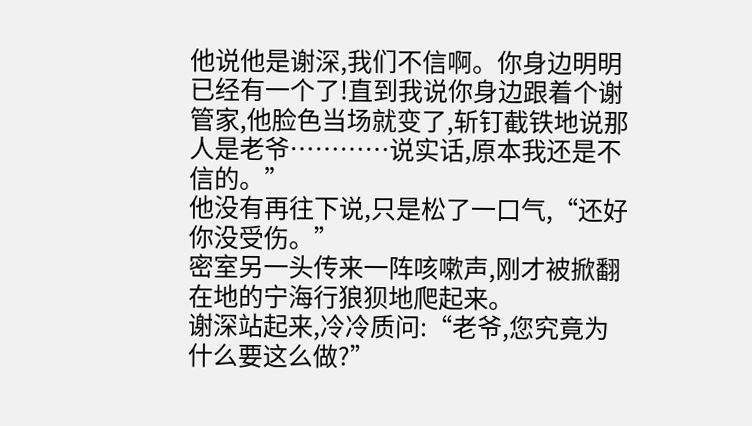他说他是谢深,我们不信啊。你身边明明已经有一个了!直到我说你身边跟着个谢管家,他脸色当场就变了,斩钉截铁地说那人是老爷…………说实话,原本我还是不信的。”
他没有再往下说,只是松了一口气,“还好你没受伤。”
密室另一头传来一阵咳嗽声,刚才被掀翻在地的宁海行狼狈地爬起来。
谢深站起来,冷冷质问:“老爷,您究竟为什么要这么做?”